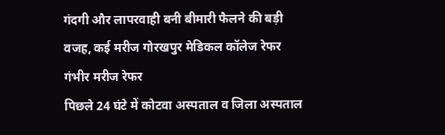गंदगी और लापरवाही बनी बीमारी फैलने की बड़ी वजह, कई मरीज गोरखपुर मेडिकल कॉलेज रेफर
गंभीर मरीज रेफर
पिछले 24 घंटे में कोटवा अस्पताल व जिला अस्पताल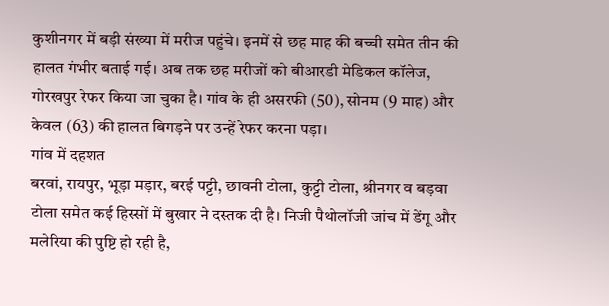कुशीनगर में बड़ी संख्या में मरीज पहुंचे। इनमें से छह माह की बच्ची समेत तीन की हालत गंभीर बताई गई। अब तक छह मरीजों को बीआरडी मेडिकल कॉलेज, गोरखपुर रेफर किया जा चुका है। गांव के ही असरफी (50), सोनम (9 माह) और केवल (63) की हालत बिगड़ने पर उन्हें रेफर करना पड़ा।
गांव में दहशत
बरवां, रायपुर, भूड़ा मड़ार, बरई पट्टी, छावनी टोला, कुट्टी टोला, श्रीनगर व बड़वा टोला समेत कई हिस्सों में बुखार ने दस्तक दी है। निजी पैथोलॉजी जांच में डेंगू और मलेरिया की पुष्टि हो रही है,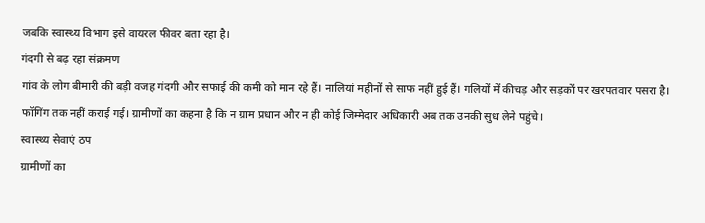जबकि स्वास्थ्य विभाग इसे वायरल फीवर बता रहा है।
गंदगी से बढ़ रहा संक्रमण
गांव के लोग बीमारी की बड़ी वजह गंदगी और सफाई की कमी को मान रहे हैं। नालियां महीनों से साफ नहीं हुई हैं। गलियों में कीचड़ और सड़कों पर खरपतवार पसरा है। फॉगिंग तक नहीं कराई गई। ग्रामीणों का कहना है कि न ग्राम प्रधान और न ही कोई जिम्मेदार अधिकारी अब तक उनकी सुध लेने पहुंचे।
स्वास्थ्य सेवाएं ठप
ग्रामीणों का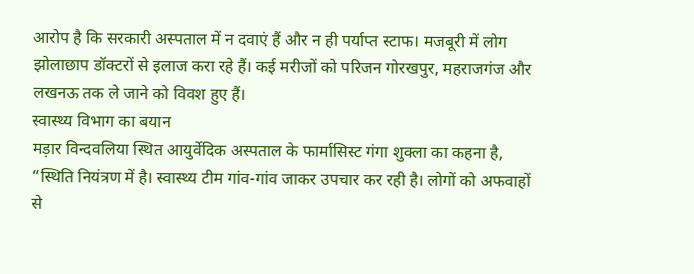आरोप है कि सरकारी अस्पताल में न दवाएं हैं और न ही पर्याप्त स्टाफ। मजबूरी में लोग झोलाछाप डॉक्टरों से इलाज करा रहे हैं। कई मरीजों को परिजन गोरखपुर, महराजगंज और लखनऊ तक ले जाने को विवश हुए हैं।
स्वास्थ्य विभाग का बयान
मड़ार विन्दवलिया स्थित आयुर्वेदिक अस्पताल के फार्मासिस्ट गंगा शुक्ला का कहना है, “स्थिति नियंत्रण में है। स्वास्थ्य टीम गांव-गांव जाकर उपचार कर रही है। लोगों को अफवाहों से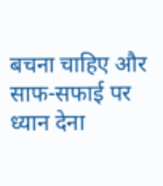बचना चाहिए और साफ-सफाई पर ध्यान देना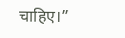चाहिए।”